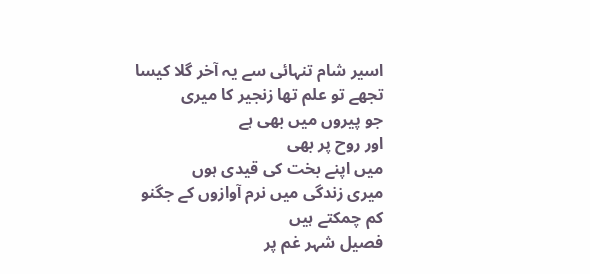اسیر شام تنہائی سے یہ آخر گلا کیسا
تجھے تو علم تھا زنجیر کا میری
جو پیروں میں بھی ہے
اور روح پر بھی
میں اپنے بخت کی قیدی ہوں
میری زندگی میں نرم آوازوں کے جگنو
کم چمکتے ہیں
فصیل شہر غم پر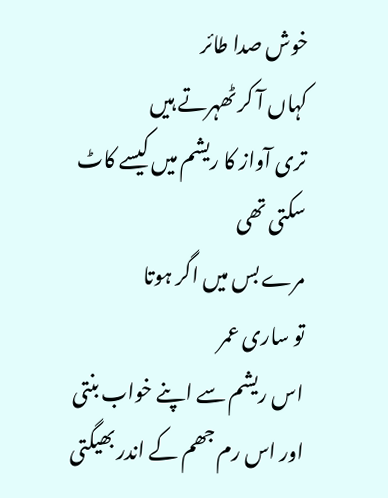خوش صدا طائر
کہاں آ کر ٹھہرتے ہیں
تری آواز کا ریشم میں کیسے کاٹ سکتی تھی
مرے بس میں اگر ہوتا
تو ساری عمر
اس ریشم سے اپنے خواب بنتی
اور اس رم جھم کے اندر بھیگتی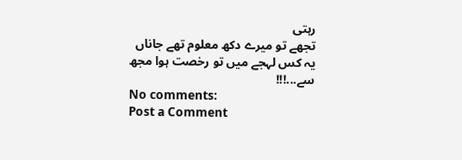رہتی
تجھے تو میرے دکھ معلوم تھے جاناں
یہ کس لہجے میں تو رخصت ہوا مجھ سے...!!!
No comments:
Post a Comment